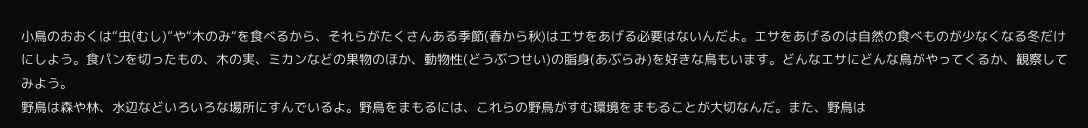小鳥のおおくは“虫(むし)”や“木のみ“を食べるから、それらがたくさんある季節(春から秋)はエサをあげる必要はないんだよ。エサをあげるのは自然の食べものが少なくなる冬だけにしよう。食パンを切ったもの、木の実、ミカンなどの果物のほか、動物性(どうぶつせい)の脂身(あぶらみ)を好きな鳥もいます。どんなエサにどんな鳥がやってくるか、観察してみよう。
野鳥は森や林、水辺などいろいろな場所にすんでいるよ。野鳥をまもるには、これらの野鳥がすむ環境をまもることが大切なんだ。また、野鳥は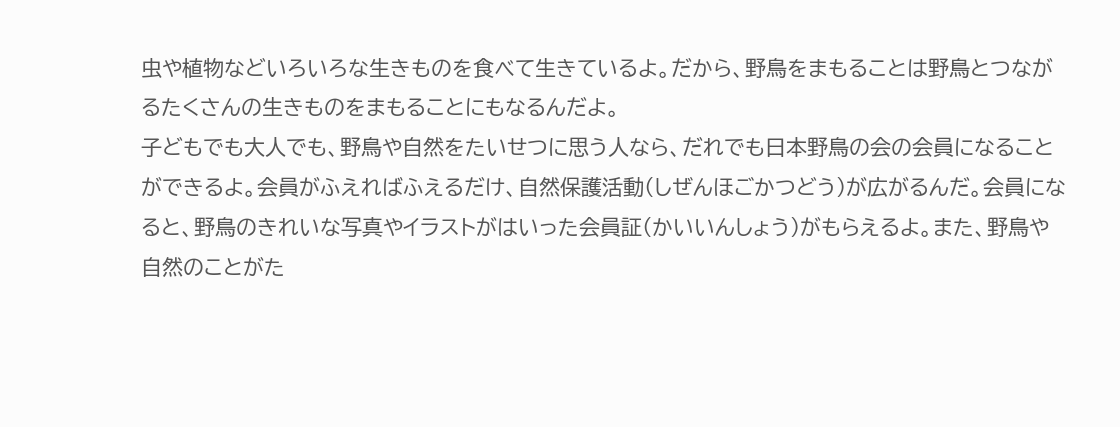虫や植物などいろいろな生きものを食べて生きているよ。だから、野鳥をまもることは野鳥とつながるたくさんの生きものをまもることにもなるんだよ。
子どもでも大人でも、野鳥や自然をたいせつに思う人なら、だれでも日本野鳥の会の会員になることができるよ。会員がふえればふえるだけ、自然保護活動(しぜんほごかつどう)が広がるんだ。会員になると、野鳥のきれいな写真やイラストがはいった会員証(かいいんしょう)がもらえるよ。また、野鳥や自然のことがた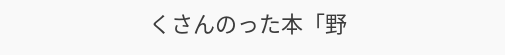くさんのった本「野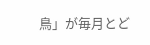鳥」が毎月とど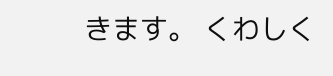きます。 くわしく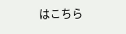はこちら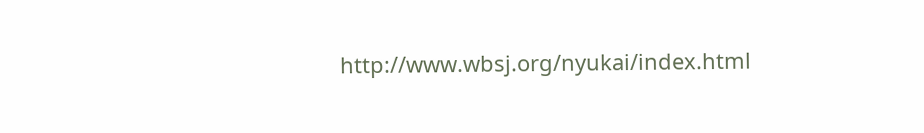http://www.wbsj.org/nyukai/index.html